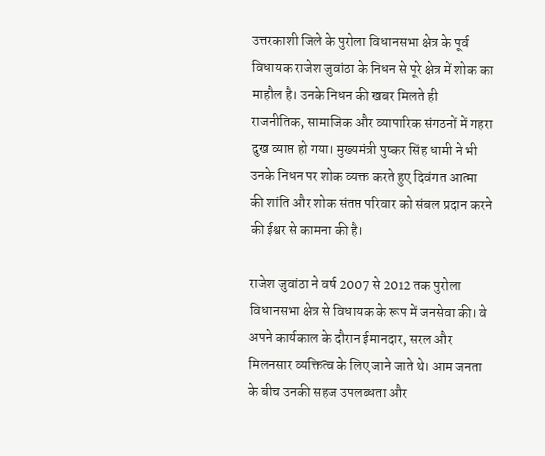उत्तरकाशी जिले के पुरोला विधानसभा क्षेत्र के पूर्व विधायक राजेश जुवांठा के निधन से पूरे क्षेत्र में शोक का माहौल है। उनके निधन की खबर मिलते ही राजनीतिक, सामाजिक और व्यापारिक संगठनों में गहरा दुख व्याप्त हो गया। मुख्यमंत्री पुष्कर सिंह धामी ने भी उनके निधन पर शोक व्यक्त करते हुए दिवंगत आत्मा की शांति और शोक संतप्त परिवार को संबल प्रदान करने की ईश्वर से कामना की है।

राजेश जुवांठा ने वर्ष 2007 से 2012 तक पुरोला विधानसभा क्षेत्र से विधायक के रूप में जनसेवा की। वे अपने कार्यकाल के दौरान ईमानदार, सरल और मिलनसार व्यक्तित्व के लिए जाने जाते थे। आम जनता के बीच उनकी सहज उपलब्धता और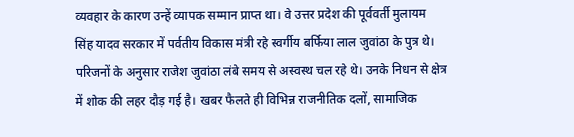व्यवहार के कारण उन्हें व्यापक सम्मान प्राप्त था। वे उत्तर प्रदेश की पूर्ववर्ती मुलायम सिंह यादव सरकार में पर्वतीय विकास मंत्री रहे स्वर्गीय बर्फिया लाल जुवांठा के पुत्र थे।
परिजनों के अनुसार राजेश जुवांठा लंबे समय से अस्वस्थ चल रहे थे। उनके निधन से क्षेत्र में शोक की लहर दौड़ गई है। खबर फैलते ही विभिन्न राजनीतिक दलों, सामाजिक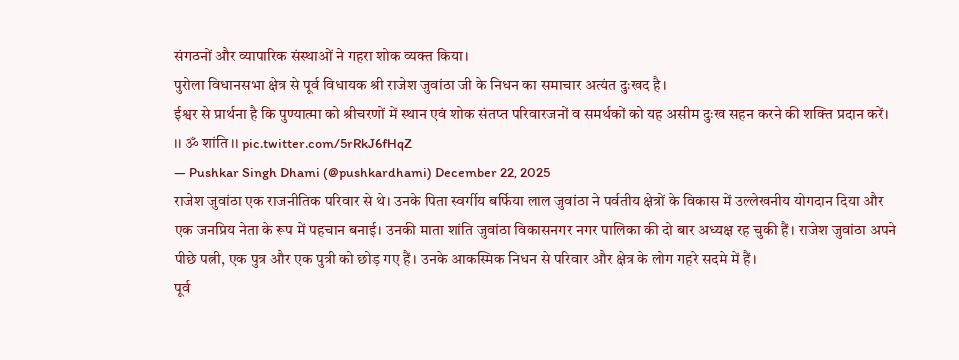संगठनों और व्यापारिक संस्थाओं ने गहरा शोक व्यक्त किया।
पुरोला विधानसभा क्षेत्र से पूर्व विधायक श्री राजेश जुवांठा जी के निधन का समाचार अत्यंत दुःखद है।
ईश्वर से प्रार्थना है कि पुण्यात्मा को श्रीचरणों में स्थान एवं शोक संतप्त परिवारजनों व समर्थकों को यह असीम दुःख सहन करने की शक्ति प्रदान करें।
।। ॐ शांति ।। pic.twitter.com/5rRkJ6fHqZ
— Pushkar Singh Dhami (@pushkardhami) December 22, 2025
राजेश जुवांठा एक राजनीतिक परिवार से थे। उनके पिता स्वर्गीय बर्फिया लाल जुवांठा ने पर्वतीय क्षेत्रों के विकास में उल्लेखनीय योगदान दिया और एक जनप्रिय नेता के रूप में पहचान बनाई। उनकी माता शांति जुवांठा विकासनगर नगर पालिका की दो बार अध्यक्ष रह चुकी हैं। राजेश जुवांठा अपने पीछे पत्नी, एक पुत्र और एक पुत्री को छोड़ गए हैं। उनके आकस्मिक निधन से परिवार और क्षेत्र के लोग गहरे सदमे में हैं।
पूर्व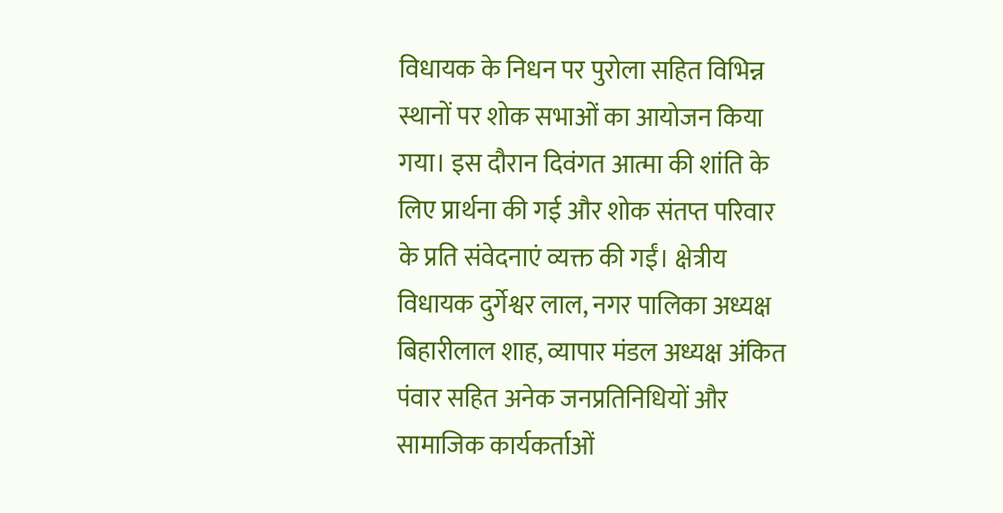विधायक के निधन पर पुरोला सहित विभिन्न स्थानों पर शोक सभाओं का आयोजन किया गया। इस दौरान दिवंगत आत्मा की शांति के लिए प्रार्थना की गई और शोक संतप्त परिवार के प्रति संवेदनाएं व्यक्त की गईं। क्षेत्रीय विधायक दुर्गेश्वर लाल, नगर पालिका अध्यक्ष बिहारीलाल शाह, व्यापार मंडल अध्यक्ष अंकित पंवार सहित अनेक जनप्रतिनिधियों और सामाजिक कार्यकर्ताओं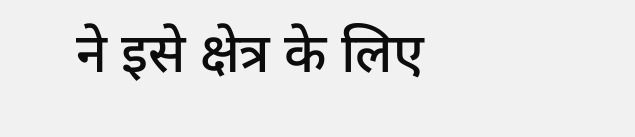ने इसे क्षेत्र के लिए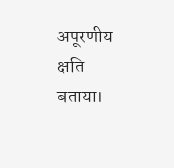अपूरणीय क्षति बताया।